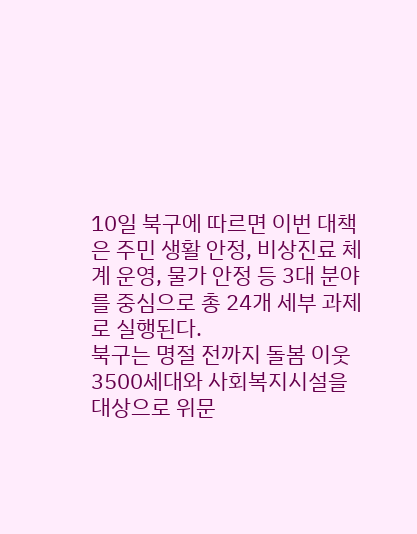10일 북구에 따르면 이번 대책은 주민 생활 안정, 비상진료 체계 운영, 물가 안정 등 3대 분야를 중심으로 총 24개 세부 과제로 실행된다.
북구는 명절 전까지 돌봄 이웃 3500세대와 사회복지시설을 대상으로 위문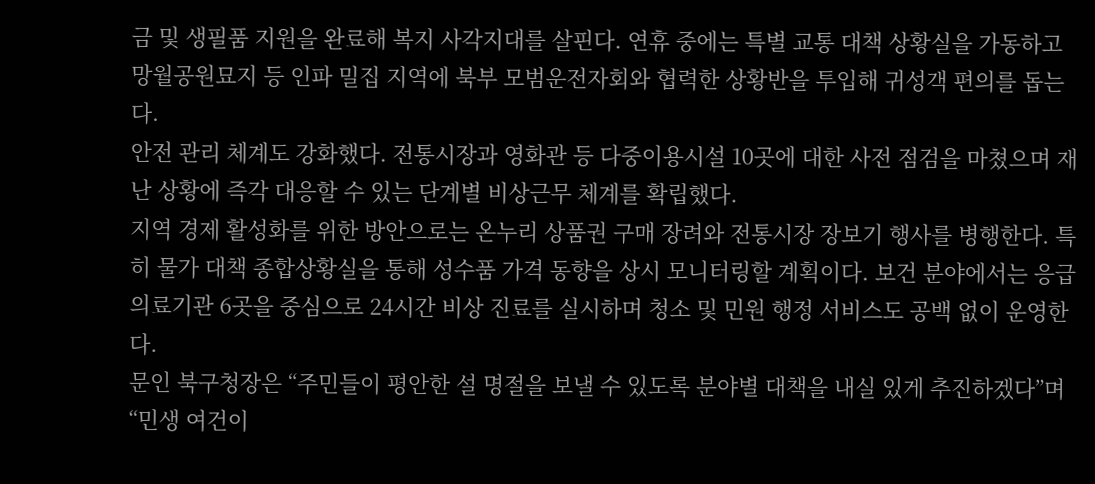금 및 생필품 지원을 완료해 복지 사각지대를 살핀다. 연휴 중에는 특별 교통 대책 상황실을 가동하고 망월공원묘지 등 인파 밀집 지역에 북부 모범운전자회와 협력한 상황반을 투입해 귀성객 편의를 돕는다.
안전 관리 체계도 강화했다. 전통시장과 영화관 등 다중이용시설 10곳에 대한 사전 점검을 마쳤으며 재난 상황에 즉각 대응할 수 있는 단계별 비상근무 체계를 확립했다.
지역 경제 활성화를 위한 방안으로는 온누리 상품권 구매 장려와 전통시장 장보기 행사를 병행한다. 특히 물가 대책 종합상황실을 통해 성수품 가격 동향을 상시 모니터링할 계획이다. 보건 분야에서는 응급의료기관 6곳을 중심으로 24시간 비상 진료를 실시하며 청소 및 민원 행정 서비스도 공백 없이 운영한다.
문인 북구청장은 “주민들이 평안한 설 명절을 보낼 수 있도록 분야별 대책을 내실 있게 추진하겠다”며 “민생 여건이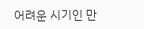어려운 시기인 만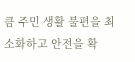큼 주민 생활 불편을 최소화하고 안전을 확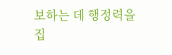보하는 데 행정력을 집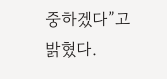중하겠다”고 밝혔다.